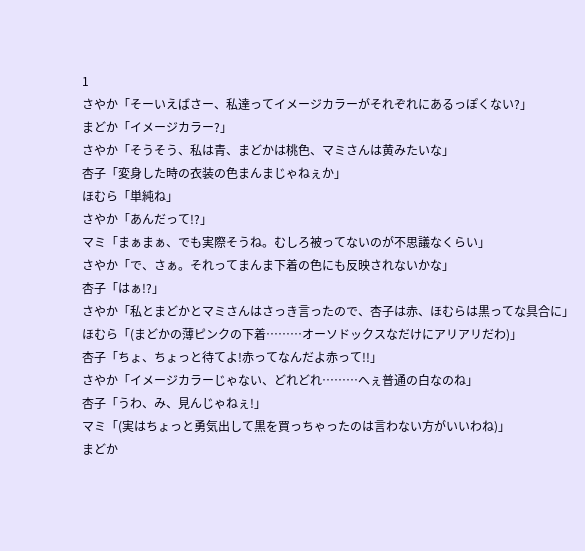1
さやか「そーいえばさー、私達ってイメージカラーがそれぞれにあるっぽくない?」
まどか「イメージカラー?」
さやか「そうそう、私は青、まどかは桃色、マミさんは黄みたいな」
杏子「変身した時の衣装の色まんまじゃねぇか」
ほむら「単純ね」
さやか「あんだって!?」
マミ「まぁまぁ、でも実際そうね。むしろ被ってないのが不思議なくらい」
さやか「で、さぁ。それってまんま下着の色にも反映されないかな」
杏子「はぁ!?」
さやか「私とまどかとマミさんはさっき言ったので、杏子は赤、ほむらは黒ってな具合に」
ほむら「(まどかの薄ピンクの下着………オーソドックスなだけにアリアリだわ)」
杏子「ちょ、ちょっと待てよ!赤ってなんだよ赤って!!」
さやか「イメージカラーじゃない、どれどれ………へぇ普通の白なのね」
杏子「うわ、み、見んじゃねぇ!」
マミ「(実はちょっと勇気出して黒を買っちゃったのは言わない方がいいわね)」
まどか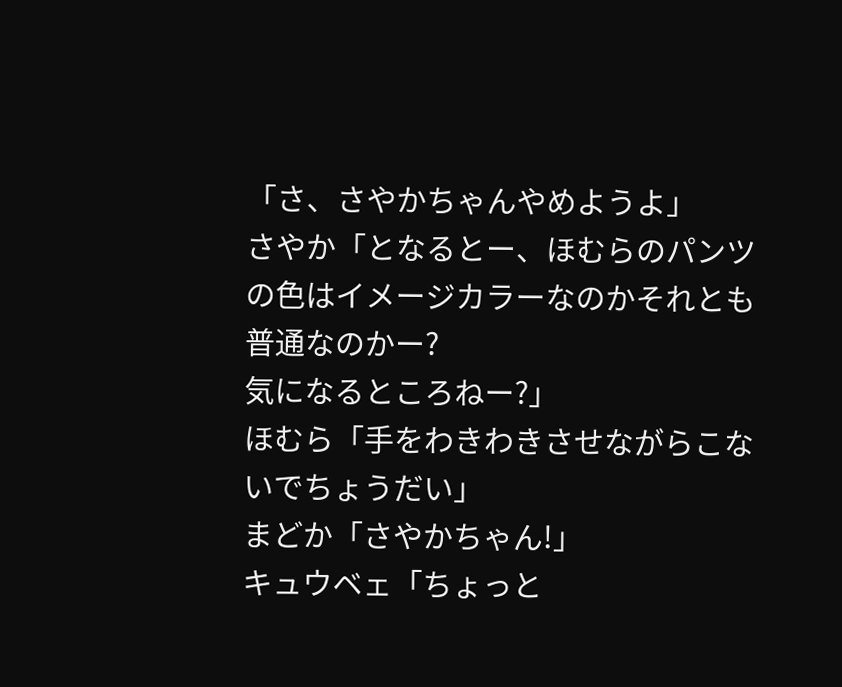「さ、さやかちゃんやめようよ」
さやか「となるとー、ほむらのパンツの色はイメージカラーなのかそれとも普通なのかー?
気になるところねー?」
ほむら「手をわきわきさせながらこないでちょうだい」
まどか「さやかちゃん!」
キュウベェ「ちょっと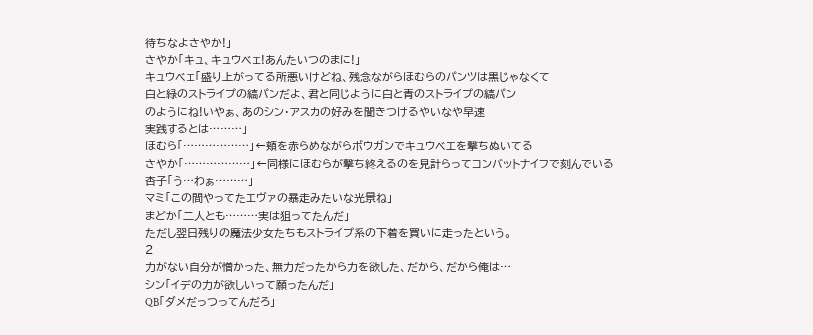待ちなよさやか!」
さやか「キュ、キュウベェ!あんたいつのまに!」
キュウベェ「盛り上がってる所悪いけどね、残念ながらほむらのパンツは黒じゃなくて
白と緑のストライプの縞パンだよ、君と同じように白と青のストライプの縞パン
のようにね!いやぁ、あのシン・アスカの好みを聞きつけるやいなや早速
実践するとは………」
ほむら「………………」←頬を赤らめながらボウガンでキュウベエを撃ちぬいてる
さやか「………………」←同様にほむらが撃ち終えるのを見計らってコンバットナイフで刻んでいる
杏子「う…わぁ………」
マミ「この間やってたエヴァの暴走みたいな光景ね」
まどか「二人とも………実は狙ってたんだ」
ただし翌日残りの魔法少女たちもストライプ系の下着を買いに走ったという。
2
力がない自分が憎かった、無力だったから力を欲した、だから、だから俺は…
シン「イデの力が欲しいって願ったんだ」
QB「ダメだっつってんだろ」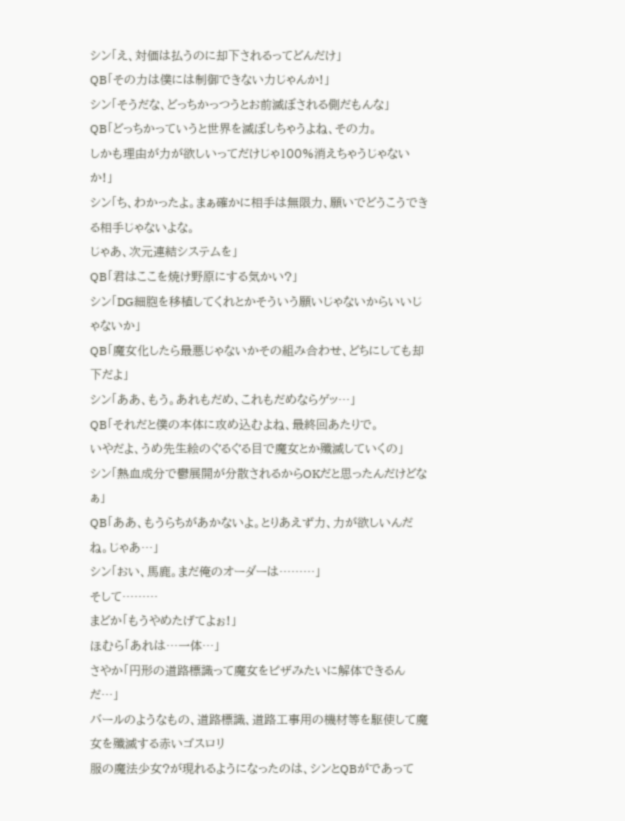シン「え、対価は払うのに却下されるってどんだけ」
QB「その力は僕には制御できない力じゃんか!」
シン「そうだな、どっちかっつうとお前滅ぼされる側だもんな」
QB「どっちかっていうと世界を滅ぼしちゃうよね、その力。
しかも理由が力が欲しいってだけじゃ100%消えちゃうじゃないか!」
シン「ち、わかったよ。まぁ確かに相手は無限力、願いでどうこうできる相手じゃないよな。
じゃあ、次元連結システムを」
QB「君はここを焼け野原にする気かい?」
シン「DG細胞を移植してくれとかそういう願いじゃないからいいじゃないか」
QB「魔女化したら最悪じゃないかその組み合わせ、どちにしても却下だよ」
シン「ああ、もう。あれもだめ、これもだめならゲッ…」
QB「それだと僕の本体に攻め込むよね、最終回あたりで。
いやだよ、うめ先生絵のぐるぐる目で魔女とか殲滅していくの」
シン「熱血成分で鬱展開が分散されるからOKだと思ったんだけどなぁ」
QB「ああ、もうらちがあかないよ。とりあえず力、力が欲しいんだね。じゃあ…」
シン「おい、馬鹿。まだ俺のオーダーは………」
そして………
まどか「もうやめたげてよぉ!」
ほむら「あれは…一体…」
さやか「円形の道路標識って魔女をピザみたいに解体できるんだ…」
バールのようなもの、道路標識、道路工事用の機材等を駆使して魔女を殲滅する赤いゴスロリ
服の魔法少女?が現れるようになったのは、シンとQBがであって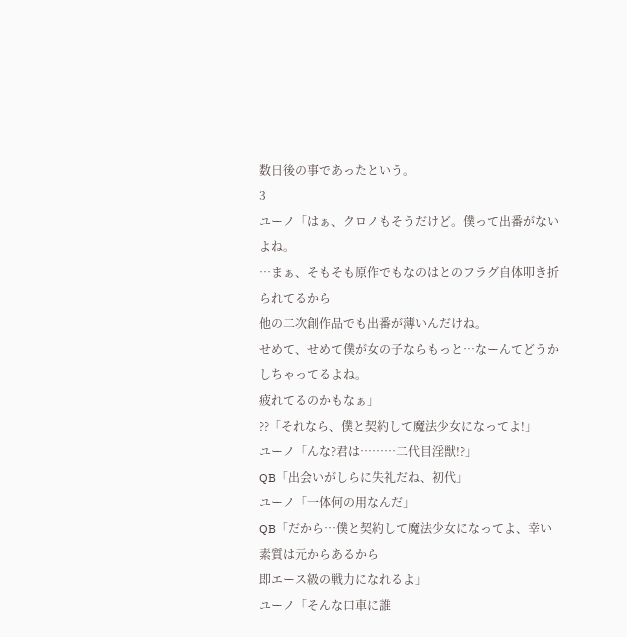数日後の事であったという。
3
ユーノ「はぁ、クロノもそうだけど。僕って出番がないよね。
…まぁ、そもそも原作でもなのはとのフラグ自体叩き折られてるから
他の二次創作品でも出番が薄いんだけね。
せめて、せめて僕が女の子ならもっと…なーんてどうかしちゃってるよね。
疲れてるのかもなぁ」
??「それなら、僕と契約して魔法少女になってよ!」
ユーノ「んな?君は………二代目淫獣!?」
QB「出会いがしらに失礼だね、初代」
ユーノ「一体何の用なんだ」
QB「だから…僕と契約して魔法少女になってよ、幸い素質は元からあるから
即エース級の戦力になれるよ」
ユーノ「そんな口車に誰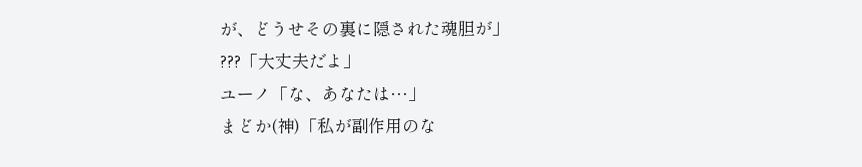が、どうせその裏に隠された魂胆が」
???「大丈夫だよ」
ユーノ「な、あなたは…」
まどか(神)「私が副作用のな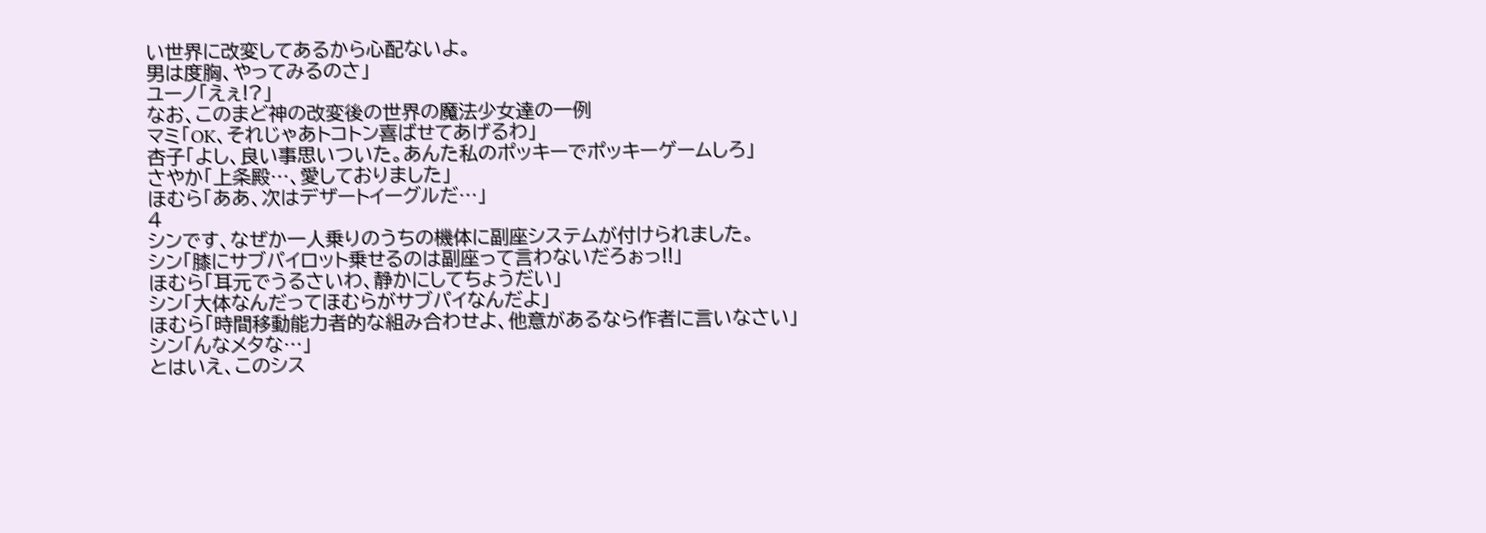い世界に改変してあるから心配ないよ。
男は度胸、やってみるのさ」
ユーノ「えぇ!?」
なお、このまど神の改変後の世界の魔法少女達の一例
マミ「OK、それじゃあトコトン喜ばせてあげるわ」
杏子「よし、良い事思いついた。あんた私のポッキーでポッキーゲームしろ」
さやか「上条殿…、愛しておりました」
ほむら「ああ、次はデザートイーグルだ…」
4
シンです、なぜか一人乗りのうちの機体に副座システムが付けられました。
シン「膝にサブパイロット乗せるのは副座って言わないだろぉっ!!」
ほむら「耳元でうるさいわ、静かにしてちょうだい」
シン「大体なんだってほむらがサブパイなんだよ」
ほむら「時間移動能力者的な組み合わせよ、他意があるなら作者に言いなさい」
シン「んなメタな…」
とはいえ、このシス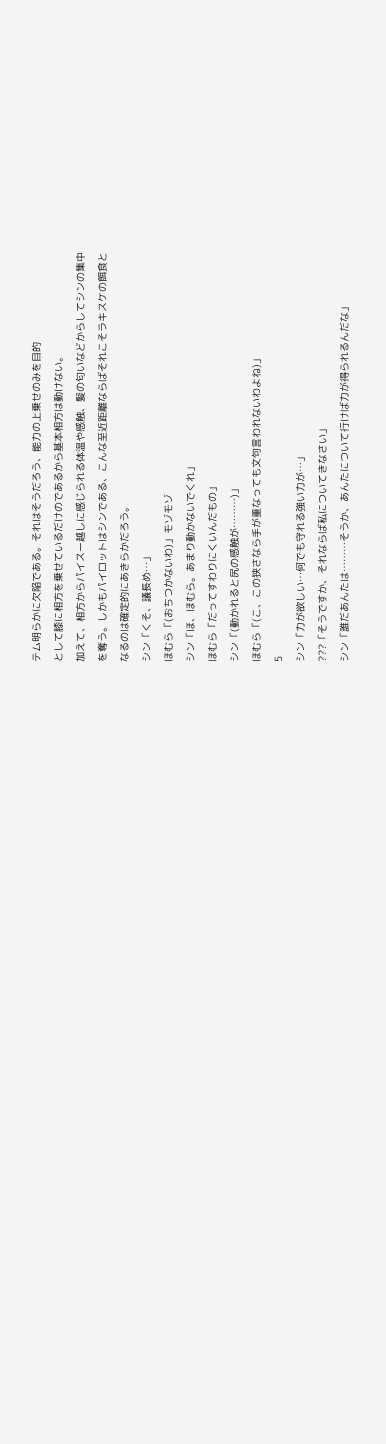テム明らかに欠陥である。それはそうだろう、能力の上乗せのみを目的
として膝に相方を乗せているだけのであるから基本相方は動けない。
加えて、相方からパイスー越しに感じられる体温や感触、髪の匂いなどからしてシンの集中
を奪う。しかもパイロットはシンである、こんな至近距離ならばそれこそラキスケの餌食と
なるのは確定的にあきらかだろう。
シン「くそ、議長め…」
ほむら「(おちつかないわ)」モゾモゾ
シン「ほ、ほむら。あまり動かないでくれ」
ほむら「だってすわりにくいんだもの」
シン「(動かれると尻の感触が………)」
ほむら「(こ、この狭さなら手が重なっても文句言われないわよね)」
5
シン「力が欲しい…何でも守れる強い力が…」
???「そうですか、それならば私についてきなさい」
シン「誰だあんたは………そうか、あんたについて行けば力が得られるんだな」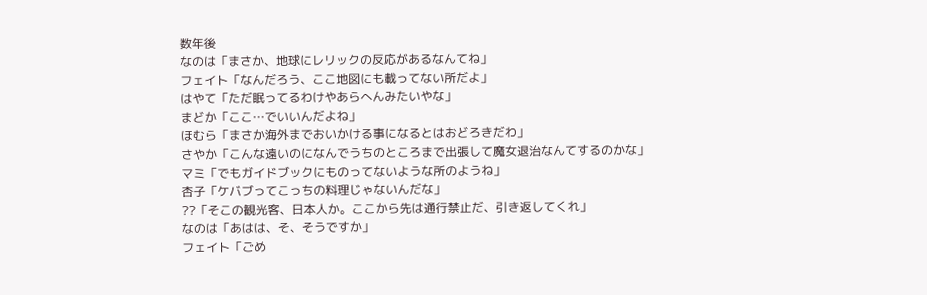数年後
なのは「まさか、地球にレリックの反応があるなんてね」
フェイト「なんだろう、ここ地図にも載ってない所だよ」
はやて「ただ眠ってるわけやあらへんみたいやな」
まどか「ここ…でいいんだよね」
ほむら「まさか海外までおいかける事になるとはおどろきだわ」
さやか「こんな遠いのになんでうちのところまで出張して魔女退治なんてするのかな」
マミ「でもガイドブックにものってないような所のようね」
杏子「ケバブってこっちの料理じゃないんだな」
??「そこの観光客、日本人か。ここから先は通行禁止だ、引き返してくれ」
なのは「あはは、そ、そうですか」
フェイト「ごめ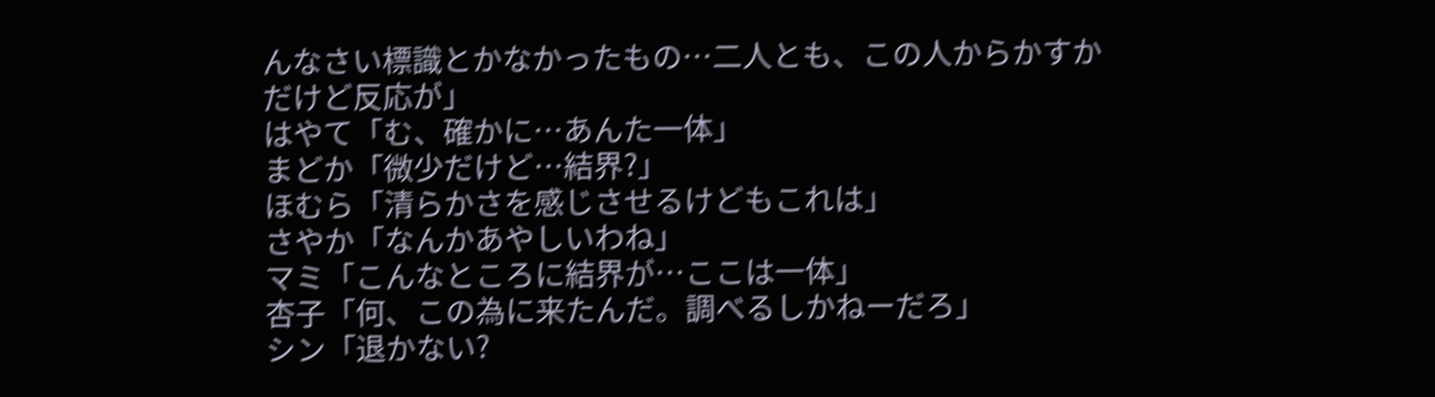んなさい標識とかなかったもの…二人とも、この人からかすかだけど反応が」
はやて「む、確かに…あんた一体」
まどか「微少だけど…結界?」
ほむら「清らかさを感じさせるけどもこれは」
さやか「なんかあやしいわね」
マミ「こんなところに結界が…ここは一体」
杏子「何、この為に来たんだ。調べるしかねーだろ」
シン「退かない?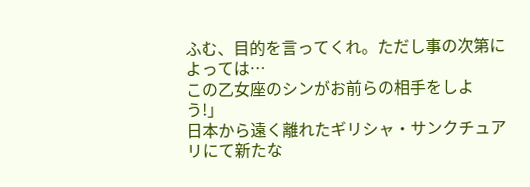ふむ、目的を言ってくれ。ただし事の次第によっては…
この乙女座のシンがお前らの相手をしよう!」
日本から遠く離れたギリシャ・サンクチュアリにて新たな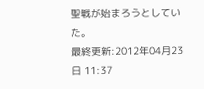聖戦が始まろうとしていた。
最終更新:2012年04月23日 11:37